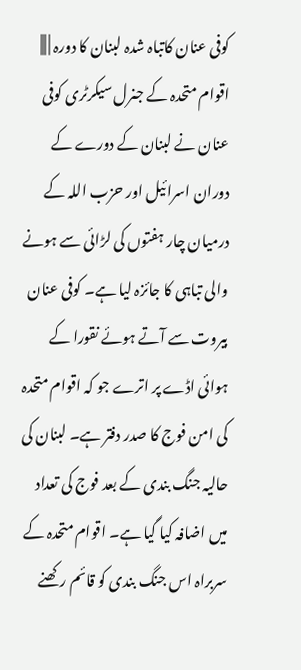کوفی عنان کاتباہ شدہ لبنان کا دورہ | |||
اقوام متحدہ کے جنرل سیکرٹری کوفی عنان نے لبنان کے دورے کے دوران اسرائیل اور حزب اللہ کے درمیان چار ہفتوں کی لڑائی سے ہونے والی تباہی کا جائزہ لیا ہے۔ کوفی عنان بیروت سے آتے ہوئے نقورا کے ہوائی اڈے پر اترے جو کہ اقوام متحدہ کی امن فوج کا صدر دفتر ہے۔ لبنان کی حالیہ جنگ بندی کے بعد فوج کی تعداد میں اضافہ کیا گیا ہے۔ اقوام متحدہ کے سربراہ اس جنگ بندی کو قائم رکھنے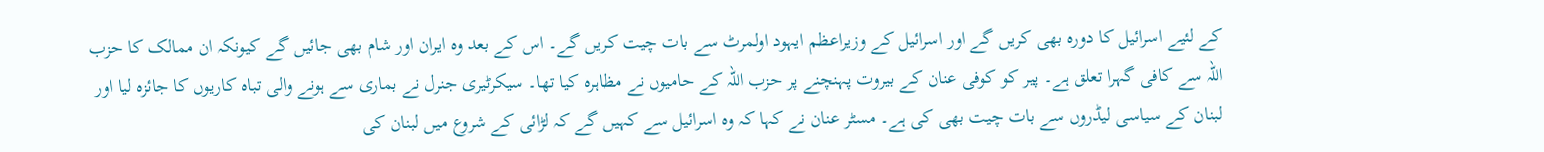کے لئیے اسرائیل کا دورہ بھی کریں گے اور اسرائیل کے وزیراعظم ایہود اولمرٹ سے بات چیت کریں گے۔ اس کے بعد وہ ایران اور شام بھی جائیں گے کیونکہ ان ممالک کا حزب اللہ سے کافی گہرا تعلق ہے۔ پیر کو کوفی عنان کے بیروت پہنچنے پر حزب اللہ کے حامیوں نے مظاہرہ کیا تھا۔ سیکرٹیری جنرل نے بماری سے ہونے والی تباہ کاریوں کا جائزہ لیا اور لبنان کے سیاسی لیڈروں سے بات چیت بھی کی ہے۔ مسٹر عنان نے کہا کہ وہ اسرائیل سے کہیں گے کہ لڑائی کے شروع میں لبنان کی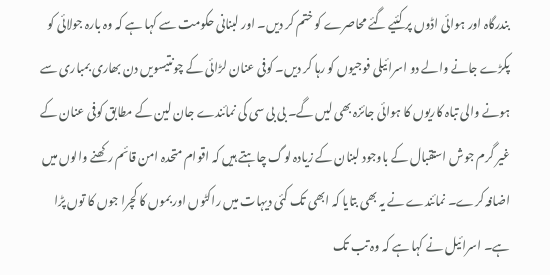بندرگاہ اور ہوائی اڈوں پر کئیے گئے محاصرے کو ختم کر دیں۔ اور لبنانی حکومت سے کہا ہے کہ وہ بارہ جولائی کو پکڑے جانے والے دو اسرائیلی فوجیوں کو رہا کر دیں۔ کوفی عنان لڑائی کے چونتیسویں دن بھاری بمباری سے ہونے والی تباہ کاریوں کا ہوائی جائزہ بھی لیں گے۔ بی بی سی کی نمائندے جان لین کے مطابق کوفی عنان کے غیر گرم جوش استقبال کے باوجود لبنان کے زیادہ لوگ چاہتے ہیں کہ اقوام متحدہ امن قائم رکھنے والوں میں اضافہ کرے۔ نمائندے نے یہ بھی بتایا کہ ابھی تک کئی دیہات میں راکٹوں اور بموں کا کچرا جوں کا توں پڑا ہے۔ اسرائیل نے کہا ہے کہ وہ تب تک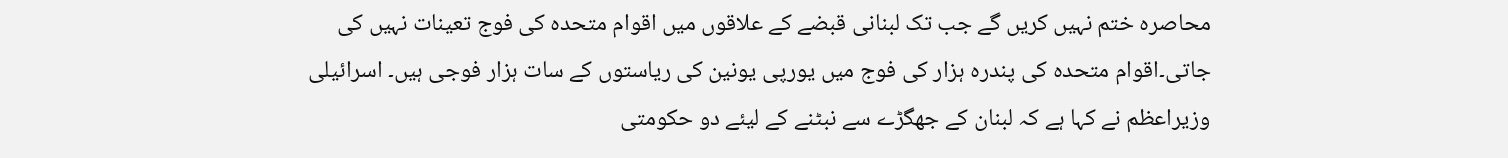محاصرہ ختم نہیں کریں گے جب تک لبنانی قبضے کے علاقوں میں اقوام متحدہ کی فوج تعینات نہیں کی جاتی۔اقوام متحدہ کی پندرہ ہزار کی فوج میں یورپی یونین کی ریاستوں کے سات ہزار فوجی ہیں۔ اسرائیلی وزیراعظم نے کہا ہے کہ لبنان کے جھگڑے سے نبٹنے کے لیئے دو حکومتی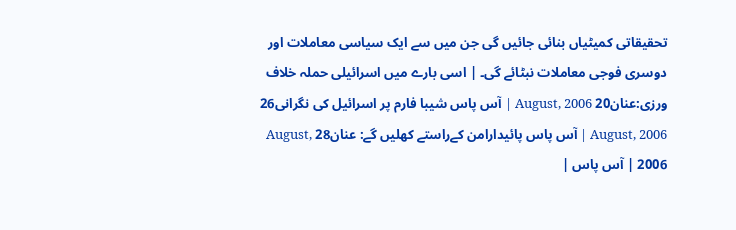تحقیقاتی کمیٹیاں بنائی جائیں گی جن میں سے ایک سیاسی معاملات اور دوسری فوجی معاملات نبٹائے گی۔ | اسی بارے میں اسرائیلی حملہ خلاف ورزی:عنان20 August, 2006 | آس پاس شیبا فارم پر اسرائیل کی نگرانی26 August, 2006 | آس پاس پائیدارامن کےراستے کھلیں گے: عنان28 August, 2006 | آس پاس |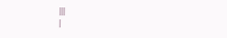|||
|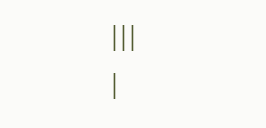|||
|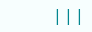|||